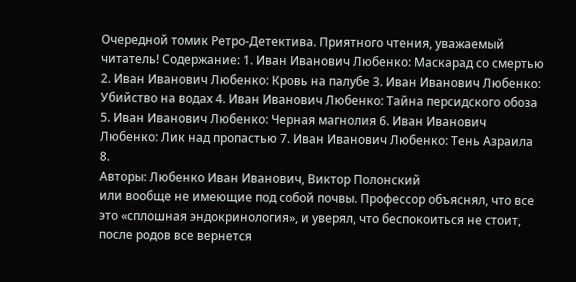Очередной томик Ретро-Детектива. Приятного чтения, уважаемый читатель! Содержание: 1. Иван Иванович Любенко: Маскарад со смертью 2. Иван Иванович Любенко: Кровь на палубе 3. Иван Иванович Любенко: Убийство на водах 4. Иван Иванович Любенко: Тайна персидского обоза 5. Иван Иванович Любенко: Черная магнолия 6. Иван Иванович Любенко: Лик над пропастью 7. Иван Иванович Любенко: Тень Азраила 8.
Авторы: Любенко Иван Иванович, Виктор Полонский
или вообще не имеющие под собой почвы. Профессор объяснял, что все это «сплошная эндокринология», и уверял, что беспокоиться не стоит, после родов все вернется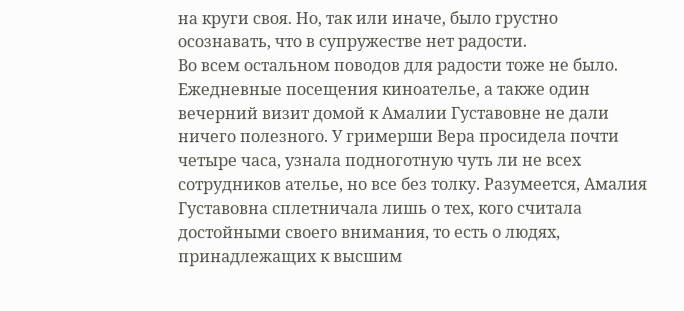на круги своя. Но, так или иначе, было грустно осознавать, что в супружестве нет радости.
Во всем остальном поводов для радости тоже не было. Ежедневные посещения киноателье, а также один вечерний визит домой к Амалии Густавовне не дали ничего полезного. У гримерши Вера просидела почти четыре часа, узнала подноготную чуть ли не всех сотрудников ателье, но все без толку. Разумеется, Амалия Густавовна сплетничала лишь о тех, кого считала достойными своего внимания, то есть о людях, принадлежащих к высшим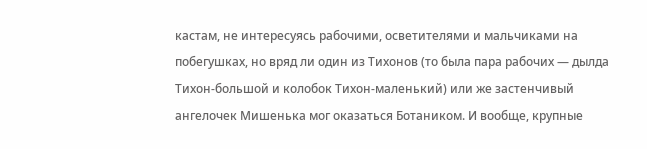кастам, не интересуясь рабочими, осветителями и мальчиками на побегушках, но вряд ли один из Тихонов (то была пара рабочих — дылда Тихон-большой и колобок Тихон-маленький) или же застенчивый ангелочек Мишенька мог оказаться Ботаником. И вообще, крупные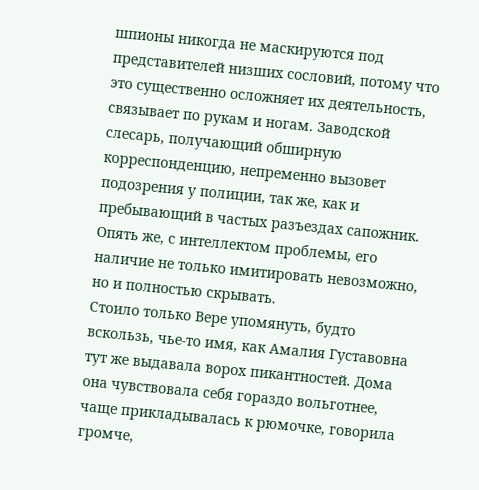шпионы никогда не маскируются под представителей низших сословий, потому что это существенно осложняет их деятельность, связывает по рукам и ногам. Заводской слесарь, получающий обширную корреспонденцию, непременно вызовет подозрения у полиции, так же, как и пребывающий в частых разъездах сапожник. Опять же, с интеллектом проблемы, его наличие не только имитировать невозможно, но и полностью скрывать.
Стоило только Вере упомянуть, будто вскользь, чье-то имя, как Амалия Густавовна тут же выдавала ворох пикантностей. Дома она чувствовала себя гораздо вольготнее, чаще прикладывалась к рюмочке, говорила громче,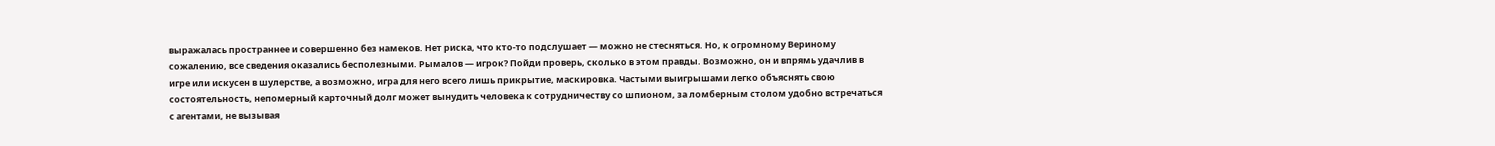выражалась пространнее и совершенно без намеков. Нет риска, что кто-то подслушает — можно не стесняться. Но, к огромному Вериному сожалению, все сведения оказались бесполезными. Рымалов — игрок? Пойди проверь, сколько в этом правды. Возможно, он и впрямь удачлив в игре или искусен в шулерстве, а возможно, игра для него всего лишь прикрытие, маскировка. Частыми выигрышами легко объяснять свою состоятельность, непомерный карточный долг может вынудить человека к сотрудничеству со шпионом, за ломберным столом удобно встречаться с агентами, не вызывая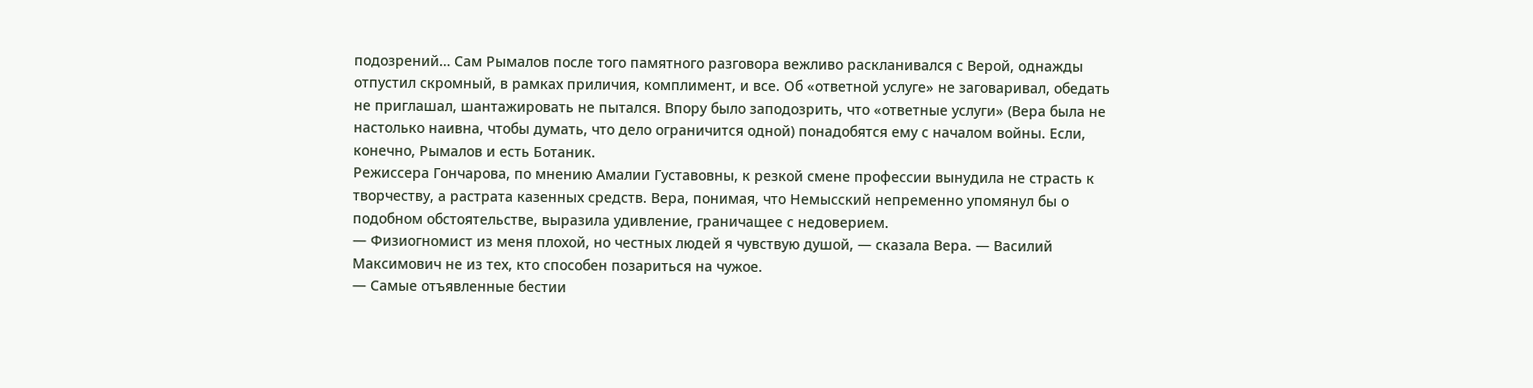подозрений… Сам Рымалов после того памятного разговора вежливо раскланивался с Верой, однажды отпустил скромный, в рамках приличия, комплимент, и все. Об «ответной услуге» не заговаривал, обедать не приглашал, шантажировать не пытался. Впору было заподозрить, что «ответные услуги» (Вера была не настолько наивна, чтобы думать, что дело ограничится одной) понадобятся ему с началом войны. Если, конечно, Рымалов и есть Ботаник.
Режиссера Гончарова, по мнению Амалии Густавовны, к резкой смене профессии вынудила не страсть к творчеству, а растрата казенных средств. Вера, понимая, что Немысский непременно упомянул бы о подобном обстоятельстве, выразила удивление, граничащее с недоверием.
— Физиогномист из меня плохой, но честных людей я чувствую душой, — сказала Вера. — Василий Максимович не из тех, кто способен позариться на чужое.
— Самые отъявленные бестии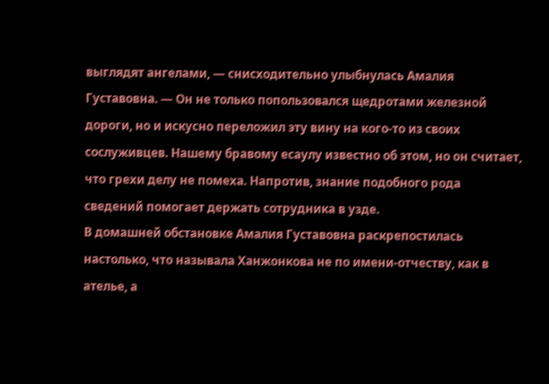выглядят ангелами, — снисходительно улыбнулась Амалия Густавовна. — Он не только попользовался щедротами железной дороги, но и искусно переложил эту вину на кого-то из своих сослуживцев. Нашему бравому есаулу известно об этом, но он считает, что грехи делу не помеха. Напротив, знание подобного рода сведений помогает держать сотрудника в узде.
В домашней обстановке Амалия Густавовна раскрепостилась настолько, что называла Ханжонкова не по имени-отчеству, как в ателье, а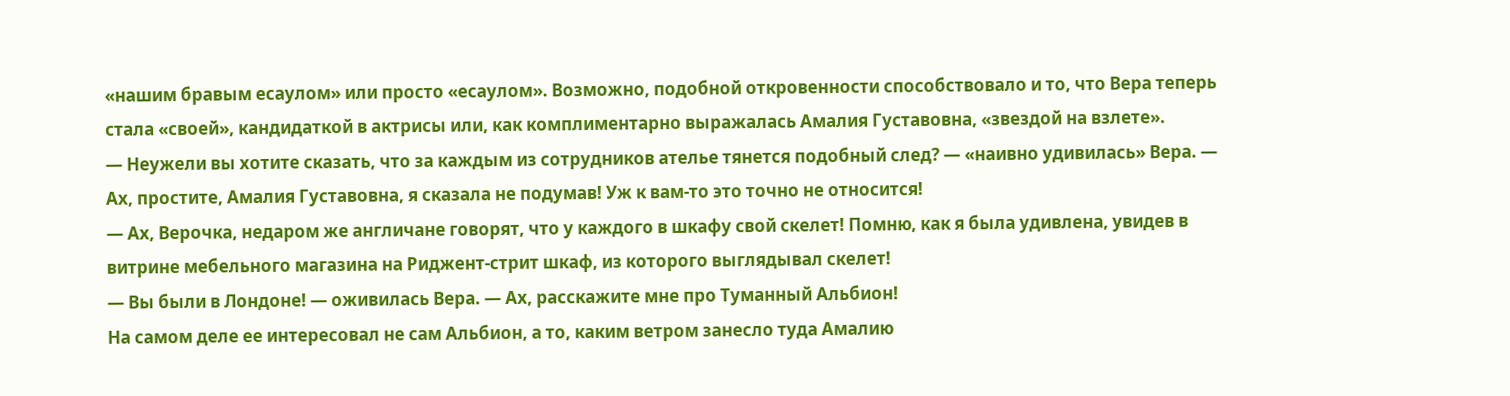«нашим бравым есаулом» или просто «есаулом». Возможно, подобной откровенности способствовало и то, что Вера теперь стала «своей», кандидаткой в актрисы или, как комплиментарно выражалась Амалия Густавовна, «звездой на взлете».
— Неужели вы хотите сказать, что за каждым из сотрудников ателье тянется подобный след? — «наивно удивилась» Вера. — Ах, простите, Амалия Густавовна, я сказала не подумав! Уж к вам-то это точно не относится!
— Ах, Верочка, недаром же англичане говорят, что у каждого в шкафу свой скелет! Помню, как я была удивлена, увидев в витрине мебельного магазина на Риджент-стрит шкаф, из которого выглядывал скелет!
— Вы были в Лондоне! — оживилась Вера. — Ах, расскажите мне про Туманный Альбион!
На самом деле ее интересовал не сам Альбион, а то, каким ветром занесло туда Амалию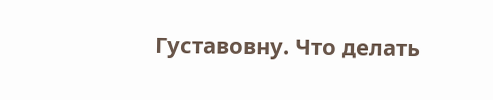Густавовну. Что делать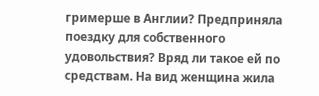гримерше в Англии? Предприняла поездку для собственного удовольствия? Вряд ли такое ей по средствам. На вид женщина жила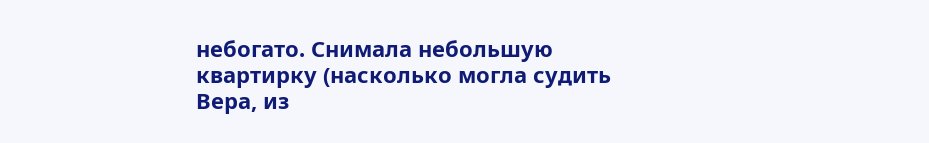небогато. Снимала небольшую квартирку (насколько могла судить Вера, из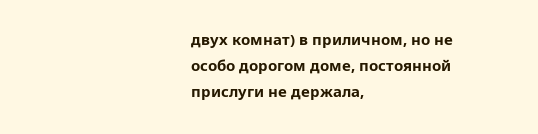двух комнат) в приличном, но не особо дорогом доме, постоянной прислуги не держала,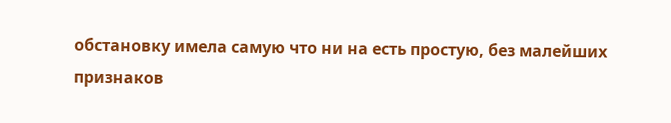обстановку имела самую что ни на есть простую, без малейших признаков